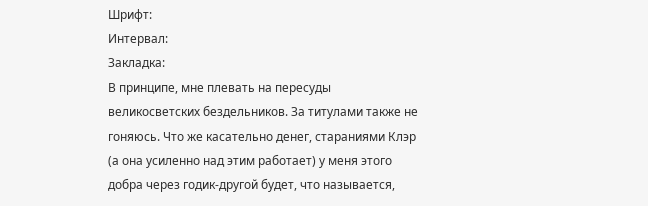Шрифт:
Интервал:
Закладка:
В принципе, мне плевать на пересуды великосветских бездельников. За титулами также не гоняюсь. Что же касательно денег, стараниями Клэр (а она усиленно над этим работает) у меня этого добра через годик-другой будет, что называется,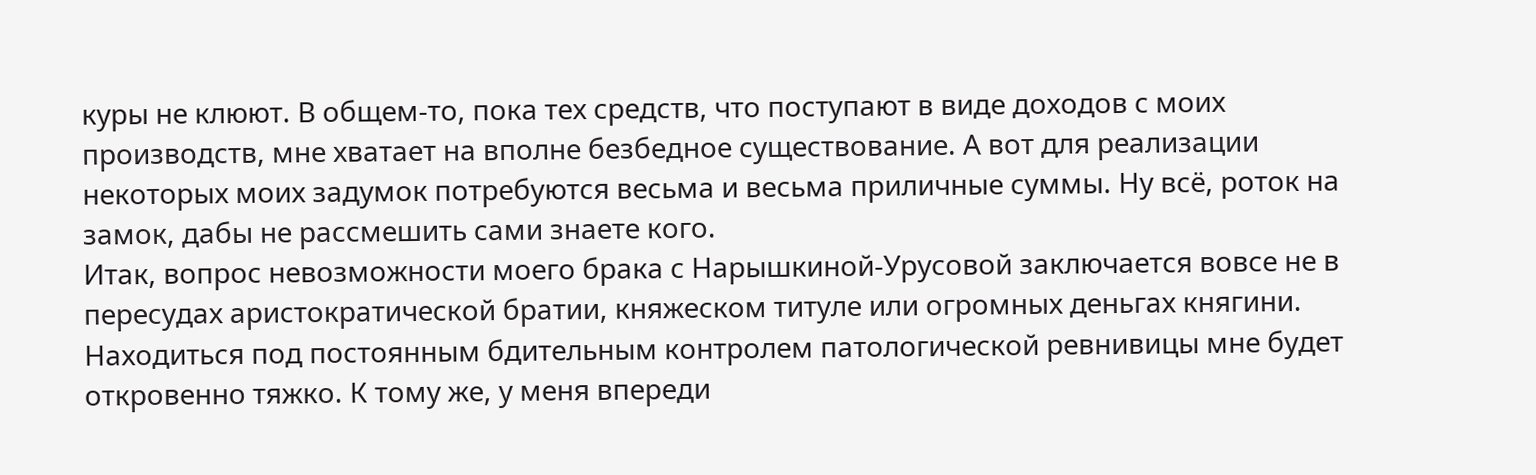куры не клюют. В общем-то, пока тех средств, что поступают в виде доходов с моих производств, мне хватает на вполне безбедное существование. А вот для реализации некоторых моих задумок потребуются весьма и весьма приличные суммы. Ну всё, роток на замок, дабы не рассмешить сами знаете кого.
Итак, вопрос невозможности моего брака с Нарышкиной-Урусовой заключается вовсе не в пересудах аристократической братии, княжеском титуле или огромных деньгах княгини. Находиться под постоянным бдительным контролем патологической ревнивицы мне будет откровенно тяжко. К тому же, у меня впереди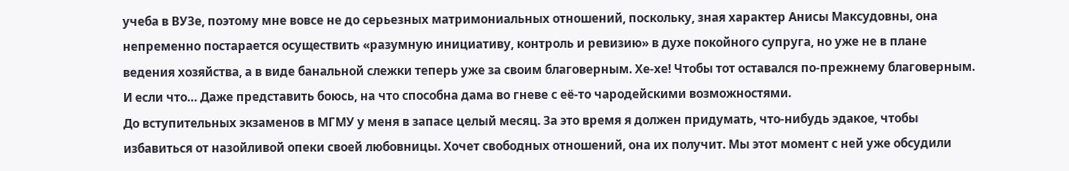учеба в ВУЗе, поэтому мне вовсе не до серьезных матримониальных отношений, поскольку, зная характер Анисы Максудовны, она непременно постарается осуществить «разумную инициативу, контроль и ревизию» в духе покойного супруга, но уже не в плане ведения хозяйства, а в виде банальной слежки теперь уже за своим благоверным. Хе-хе! Чтобы тот оставался по-прежнему благоверным. И если что… Даже представить боюсь, на что способна дама во гневе с её-то чародейскими возможностями.
До вступительных экзаменов в МГМУ у меня в запасе целый месяц. За это время я должен придумать, что-нибудь эдакое, чтобы избавиться от назойливой опеки своей любовницы. Хочет свободных отношений, она их получит. Мы этот момент с ней уже обсудили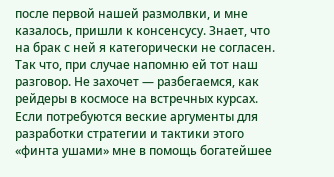после первой нашей размолвки, и мне казалось, пришли к консенсусу. Знает, что на брак с ней я категорически не согласен. Так что, при случае напомню ей тот наш разговор. Не захочет — разбегаемся, как рейдеры в космосе на встречных курсах. Если потребуются веские аргументы для разработки стратегии и тактики этого «финта ушами» мне в помощь богатейшее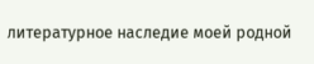литературное наследие моей родной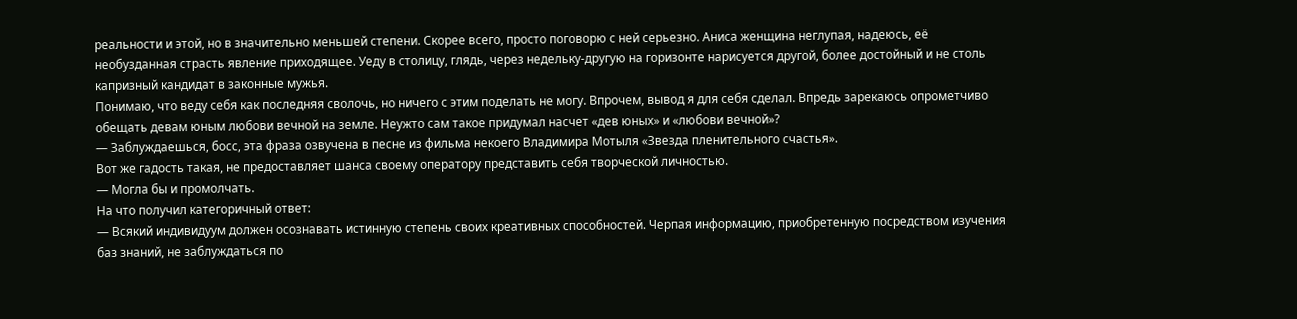реальности и этой, но в значительно меньшей степени. Скорее всего, просто поговорю с ней серьезно. Аниса женщина неглупая, надеюсь, её необузданная страсть явление приходящее. Уеду в столицу, глядь, через недельку-другую на горизонте нарисуется другой, более достойный и не столь капризный кандидат в законные мужья.
Понимаю, что веду себя как последняя сволочь, но ничего с этим поделать не могу. Впрочем, вывод я для себя сделал. Впредь зарекаюсь опрометчиво обещать девам юным любови вечной на земле. Неужто сам такое придумал насчет «дев юных» и «любови вечной»?
— Заблуждаешься, босс, эта фраза озвучена в песне из фильма некоего Владимира Мотыля «Звезда пленительного счастья».
Вот же гадость такая, не предоставляет шанса своему оператору представить себя творческой личностью.
— Могла бы и промолчать.
На что получил категоричный ответ:
— Всякий индивидуум должен осознавать истинную степень своих креативных способностей. Черпая информацию, приобретенную посредством изучения баз знаний, не заблуждаться по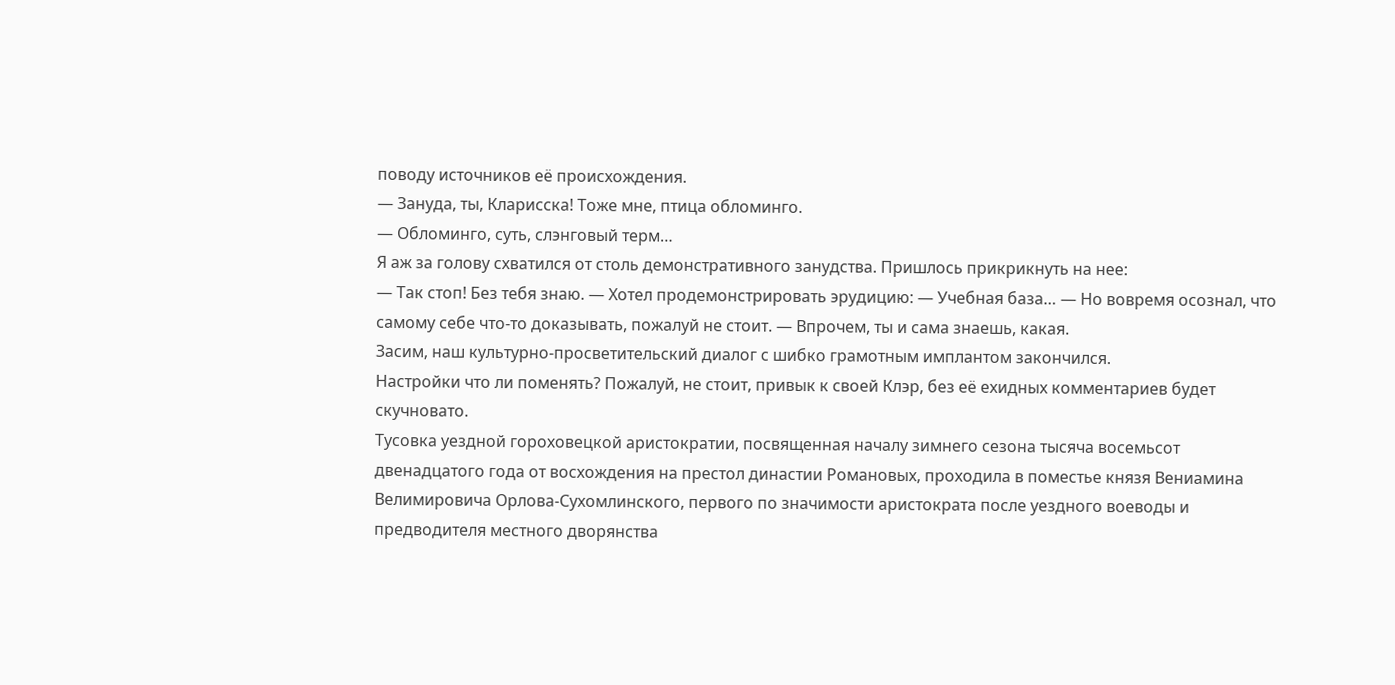поводу источников её происхождения.
— Зануда, ты, Кларисска! Тоже мне, птица обломинго.
— Обломинго, суть, слэнговый терм…
Я аж за голову схватился от столь демонстративного занудства. Пришлось прикрикнуть на нее:
— Так стоп! Без тебя знаю. — Хотел продемонстрировать эрудицию: — Учебная база… — Но вовремя осознал, что самому себе что-то доказывать, пожалуй не стоит. — Впрочем, ты и сама знаешь, какая.
Засим, наш культурно-просветительский диалог с шибко грамотным имплантом закончился.
Настройки что ли поменять? Пожалуй, не стоит, привык к своей Клэр, без её ехидных комментариев будет скучновато.
Тусовка уездной гороховецкой аристократии, посвященная началу зимнего сезона тысяча восемьсот двенадцатого года от восхождения на престол династии Романовых, проходила в поместье князя Вениамина Велимировича Орлова-Сухомлинского, первого по значимости аристократа после уездного воеводы и предводителя местного дворянства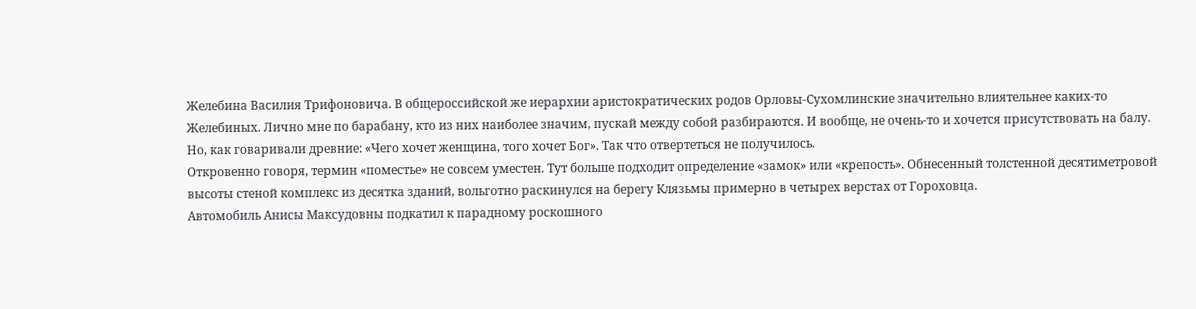Желебина Василия Трифоновича. В общероссийской же иерархии аристократических родов Орловы-Сухомлинские значительно влиятельнее каких-то Желебиных. Лично мне по барабану, кто из них наиболее значим, пускай между собой разбираются. И вообще, не очень-то и хочется присутствовать на балу. Но, как говаривали древние: «Чего хочет женщина, того хочет Бог». Так что отвертеться не получилось.
Откровенно говоря, термин «поместье» не совсем уместен. Тут больше подходит определение «замок» или «крепость». Обнесенный толстенной десятиметровой высоты стеной комплекс из десятка зданий, вольготно раскинулся на берегу Клязьмы примерно в четырех верстах от Гороховца.
Автомобиль Анисы Максудовны подкатил к парадному роскошного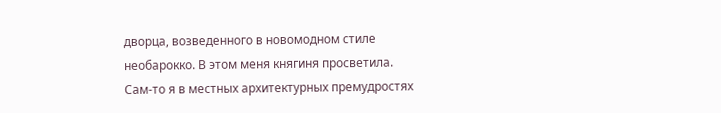дворца, возведенного в новомодном стиле необарокко. В этом меня княгиня просветила. Сам-то я в местных архитектурных премудростях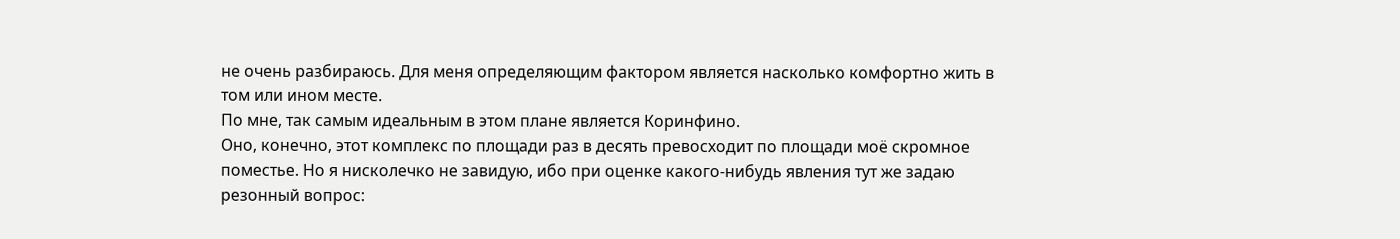не очень разбираюсь. Для меня определяющим фактором является насколько комфортно жить в том или ином месте.
По мне, так самым идеальным в этом плане является Коринфино.
Оно, конечно, этот комплекс по площади раз в десять превосходит по площади моё скромное поместье. Но я нисколечко не завидую, ибо при оценке какого-нибудь явления тут же задаю резонный вопрос: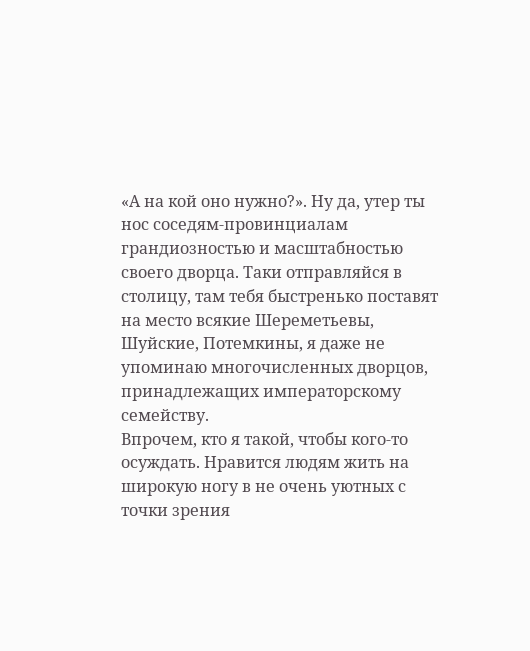«А на кой оно нужно?». Ну да, утер ты нос соседям-провинциалам грандиозностью и масштабностью своего дворца. Таки отправляйся в столицу, там тебя быстренько поставят на место всякие Шереметьевы, Шуйские, Потемкины, я даже не упоминаю многочисленных дворцов, принадлежащих императорскому семейству.
Впрочем, кто я такой, чтобы кого-то осуждать. Нравится людям жить на широкую ногу в не очень уютных с точки зрения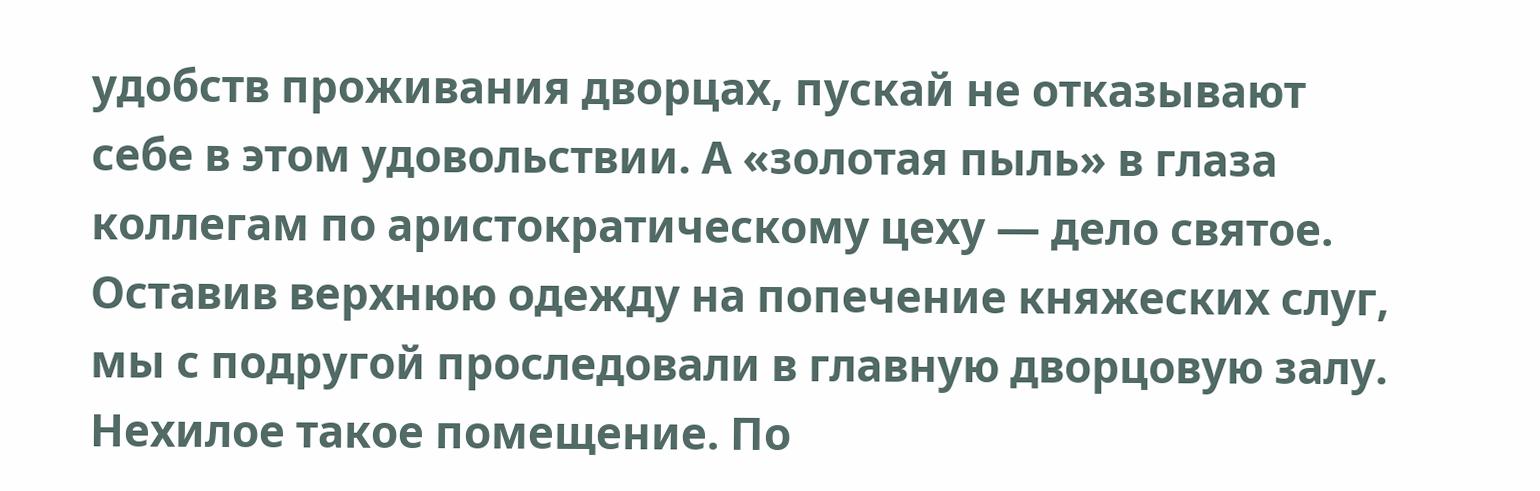удобств проживания дворцах, пускай не отказывают себе в этом удовольствии. А «золотая пыль» в глаза коллегам по аристократическому цеху — дело святое.
Оставив верхнюю одежду на попечение княжеских слуг, мы с подругой проследовали в главную дворцовую залу. Нехилое такое помещение. По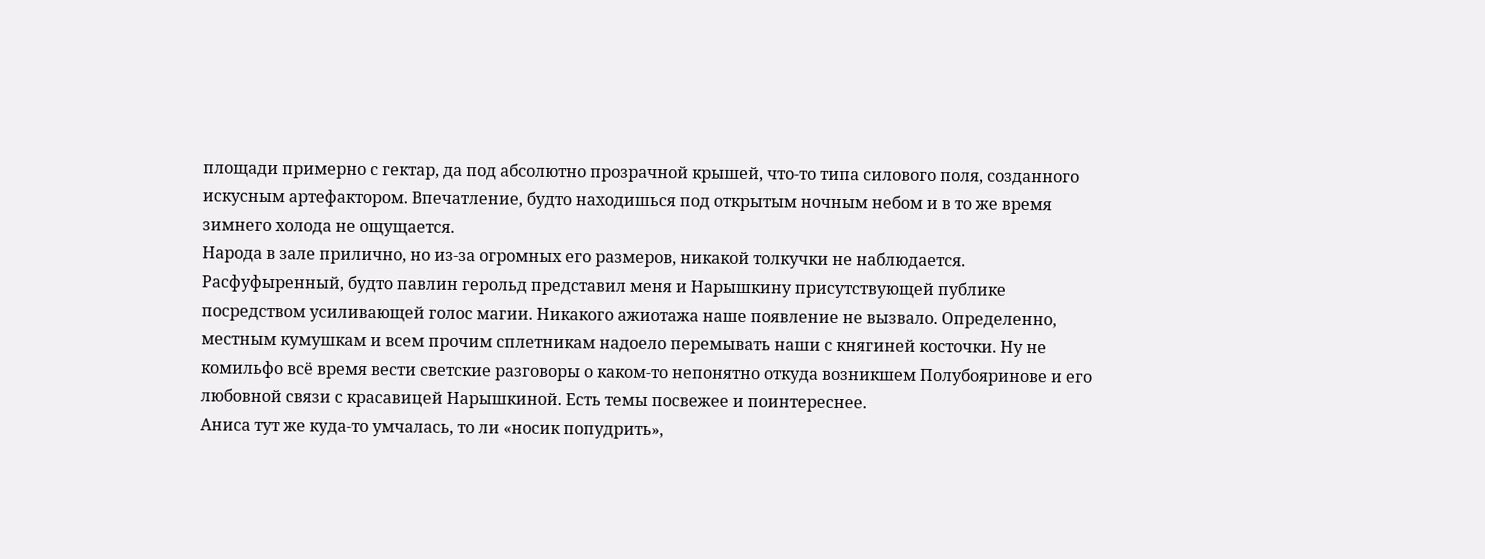площади примерно с гектар, да под абсолютно прозрачной крышей, что-то типа силового поля, созданного искусным артефактором. Впечатление, будто находишься под открытым ночным небом и в то же время зимнего холода не ощущается.
Народа в зале прилично, но из-за огромных его размеров, никакой толкучки не наблюдается.
Расфуфыренный, будто павлин герольд представил меня и Нарышкину присутствующей публике посредством усиливающей голос магии. Никакого ажиотажа наше появление не вызвало. Определенно, местным кумушкам и всем прочим сплетникам надоело перемывать наши с княгиней косточки. Ну не комильфо всё время вести светские разговоры о каком-то непонятно откуда возникшем Полубояринове и его любовной связи с красавицей Нарышкиной. Есть темы посвежее и поинтереснее.
Аниса тут же куда-то умчалась, то ли «носик попудрить»,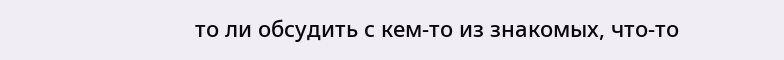то ли обсудить с кем-то из знакомых, что-то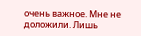очень важное. Мне не доложили. Лишь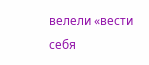велели «вести себя